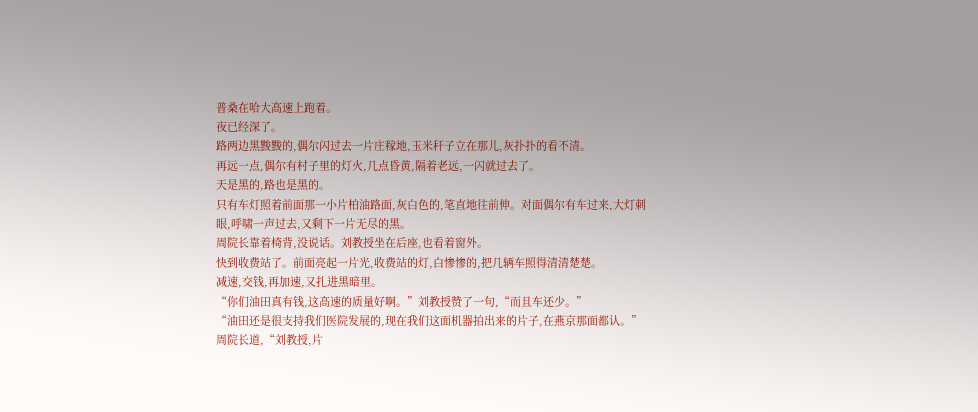普桑在哈大高速上跑着。
夜已经深了。
路两边黑黢黢的,偶尔闪过去一片庄稼地,玉米秆子立在那儿,灰扑扑的看不清。
再远一点,偶尔有村子里的灯火,几点昏黄,隔着老远,一闪就过去了。
天是黑的,路也是黑的。
只有车灯照着前面那一小片柏油路面,灰白色的,笔直地往前伸。对面偶尔有车过来,大灯刺眼,呼啸一声过去,又剩下一片无尽的黑。
周院长靠着椅背,没说话。刘教授坐在后座,也看着窗外。
快到收费站了。前面亮起一片光,收费站的灯,白惨惨的,把几辆车照得清清楚楚。
减速,交钱,再加速,又扎进黑暗里。
“你们油田真有钱,这高速的质量好啊。”刘教授赞了一句,“而且车还少。”
“油田还是很支持我们医院发展的,现在我们这面机器拍出来的片子,在燕京那面都认。”周院长道,“刘教授,片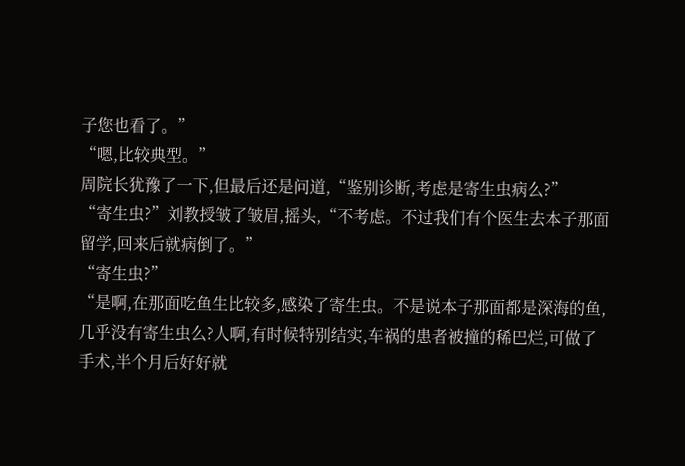子您也看了。”
“嗯,比较典型。”
周院长犹豫了一下,但最后还是问道,“鉴别诊断,考虑是寄生虫病么?”
“寄生虫?”刘教授皱了皱眉,摇头,“不考虑。不过我们有个医生去本子那面留学,回来后就病倒了。”
“寄生虫?”
“是啊,在那面吃鱼生比较多,感染了寄生虫。不是说本子那面都是深海的鱼,几乎没有寄生虫么?人啊,有时候特别结实,车祸的患者被撞的稀巴烂,可做了手术,半个月后好好就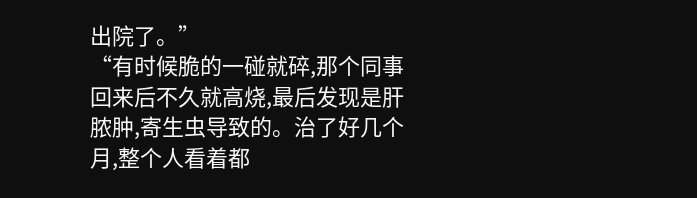出院了。”
“有时候脆的一碰就碎,那个同事回来后不久就高烧,最后发现是肝脓肿,寄生虫导致的。治了好几个月,整个人看着都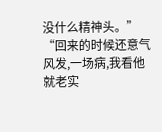没什么精神头。”
“回来的时候还意气风发,一场病,我看他就老实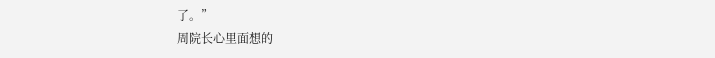了。”
周院长心里面想的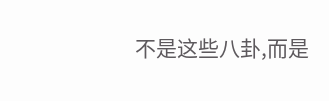不是这些八卦,而是